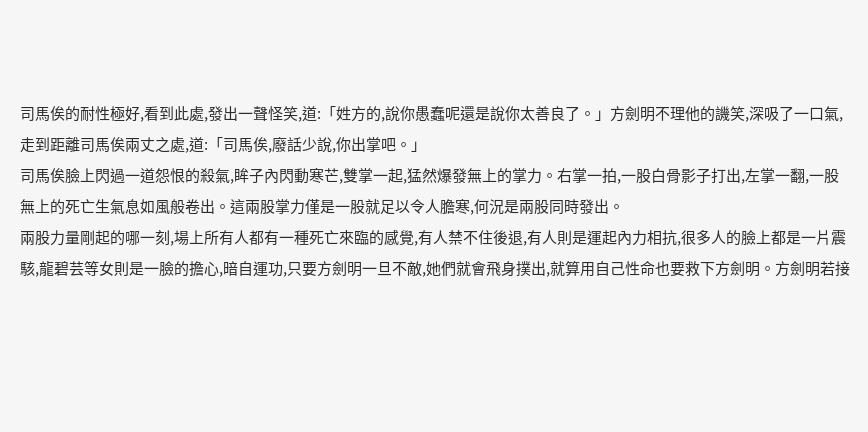司馬俟的耐性極好,看到此處,發出一聲怪笑,道:「姓方的,說你愚蠢呢還是說你太善良了。」方劍明不理他的譏笑,深吸了一口氣,走到距離司馬俟兩丈之處,道:「司馬俟,廢話少說,你出掌吧。」
司馬俟臉上閃過一道怨恨的殺氣,眸子內閃動寒芒,雙掌一起,猛然爆發無上的掌力。右掌一拍,一股白骨影子打出,左掌一翻,一股無上的死亡生氣息如風般卷出。這兩股掌力僅是一股就足以令人膽寒,何況是兩股同時發出。
兩股力量剛起的哪一刻,場上所有人都有一種死亡來臨的感覺,有人禁不住後退,有人則是運起內力相抗,很多人的臉上都是一片震駭,龍碧芸等女則是一臉的擔心,暗自運功,只要方劍明一旦不敵,她們就會飛身撲出,就算用自己性命也要救下方劍明。方劍明若接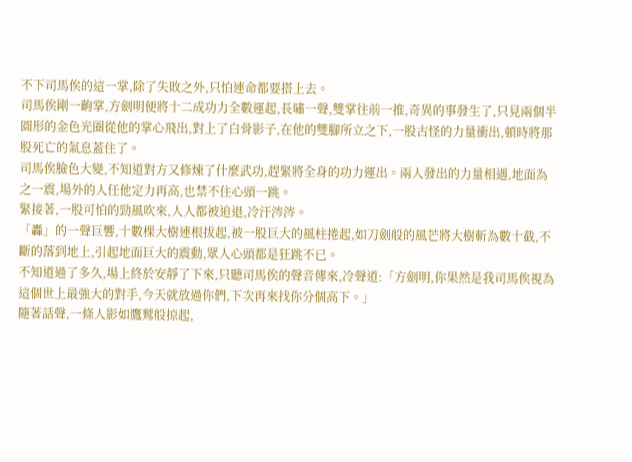不下司馬俟的這一掌,除了失敗之外,只怕連命都要搭上去。
司馬俟剛一齣掌,方劍明便將十二成功力全數運起,長嘯一聲,雙掌往前一推,奇異的事發生了,只見兩個半圓形的金色光圈從他的掌心飛出,對上了白骨影子,在他的雙腳所立之下,一股古怪的力量衝出,頓時將那股死亡的氣息蓋住了。
司馬俟臉色大變,不知道對方又修煉了什麼武功,趕緊將全身的功力運出。兩人發出的力量相遇,地面為之一震,場外的人任他定力再高,也禁不住心頭一跳。
緊接著,一股可怕的勁風吹來,人人都被迫退,冷汗涔涔。
「轟」的一聲巨響,十數棵大樹連根拔起,被一股巨大的風柱捲起,如刀劍般的風芒將大樹斬為數十截,不斷的落到地上,引起地面巨大的震動,眾人心頭都是狂跳不已。
不知道過了多久,場上終於安靜了下來,只聽司馬俟的聲音傳來,冷聲道:「方劍明,你果然是我司馬俟視為這個世上最強大的對手,今天就放過你們,下次再來找你分個高下。」
隨著話聲,一條人影如鷹鷲般掠起,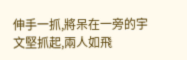伸手一抓,將呆在一旁的宇文堅抓起,兩人如飛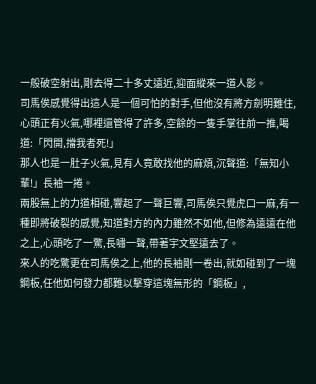一般破空射出,剛去得二十多丈遠近,迎面縱來一道人影。
司馬俟感覺得出這人是一個可怕的對手,但他沒有將方劍明難住,心頭正有火氣,哪裡還管得了許多,空餘的一隻手掌往前一推,喝道:「閃開,擋我者死!」
那人也是一肚子火氣,見有人竟敢找他的麻煩,沉聲道:「無知小輩!」長袖一捲。
兩股無上的力道相碰,響起了一聲巨響,司馬俟只覺虎口一麻,有一種即將破裂的感覺,知道對方的內力雖然不如他,但修為遠遠在他之上,心頭吃了一驚,長嘯一聲,帶著宇文堅遠去了。
來人的吃驚更在司馬俟之上,他的長袖剛一卷出,就如碰到了一塊鋼板,任他如何發力都難以擊穿這塊無形的「鋼板」,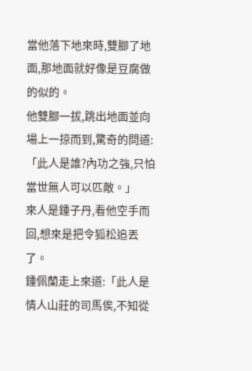當他落下地來時,雙腳了地面,那地面就好像是豆腐做的似的。
他雙腳一拔,跳出地面並向場上一掠而到,驚奇的問道:「此人是誰?內功之強,只怕當世無人可以匹敵。」
來人是鍾子丹,看他空手而回,想來是把令狐松追丟了。
鍾佩蘭走上來道:「此人是情人山莊的司馬俟,不知從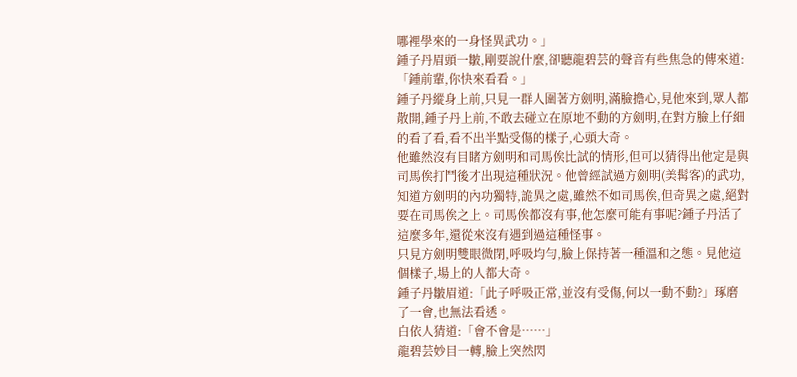哪裡學來的一身怪異武功。」
鍾子丹眉頭一皺,剛要說什麼,卻聽龍碧芸的聲音有些焦急的傳來道:「鍾前輩,你快來看看。」
鍾子丹縱身上前,只見一群人圍著方劍明,滿臉擔心,見他來到,眾人都散開,鍾子丹上前,不敢去碰立在原地不動的方劍明,在對方臉上仔細的看了看,看不出半點受傷的樣子,心頭大奇。
他雖然沒有目睹方劍明和司馬俟比試的情形,但可以猜得出他定是與司馬俟打鬥後才出現這種狀況。他曾經試過方劍明(美髯客)的武功,知道方劍明的內功獨特,詭異之處,雖然不如司馬俟,但奇異之處,絕對要在司馬俟之上。司馬俟都沒有事,他怎麼可能有事呢?鍾子丹活了這麼多年,還從來沒有遇到過這種怪事。
只見方劍明雙眼微閉,呼吸均勻,臉上保持著一種溫和之態。見他這個樣子,場上的人都大奇。
鍾子丹皺眉道:「此子呼吸正常,並沒有受傷,何以一動不動?」琢磨了一會,也無法看透。
白依人猜道:「會不會是……」
龍碧芸妙目一轉,臉上突然閃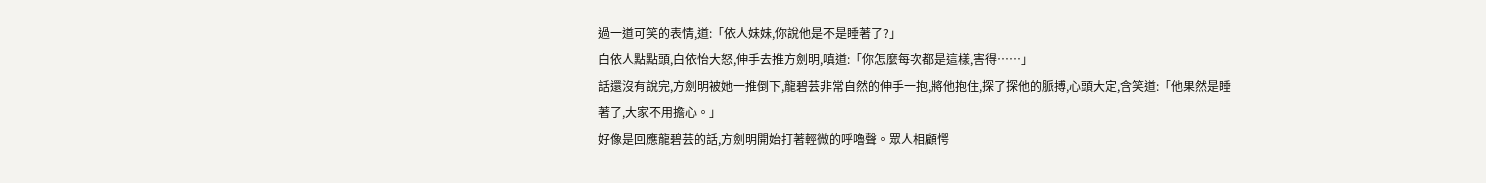過一道可笑的表情,道:「依人妹妹,你說他是不是睡著了?」
白依人點點頭,白依怡大怒,伸手去推方劍明,嗔道:「你怎麼每次都是這樣,害得……」
話還沒有說完,方劍明被她一推倒下,龍碧芸非常自然的伸手一抱,將他抱住,探了探他的脈搏,心頭大定,含笑道:「他果然是睡著了,大家不用擔心。」
好像是回應龍碧芸的話,方劍明開始打著輕微的呼嚕聲。眾人相顧愕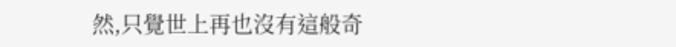然,只覺世上再也沒有這般奇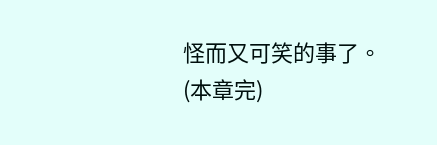怪而又可笑的事了。
(本章完)